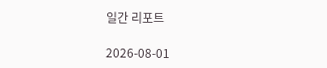일간 리포트

2026-08-01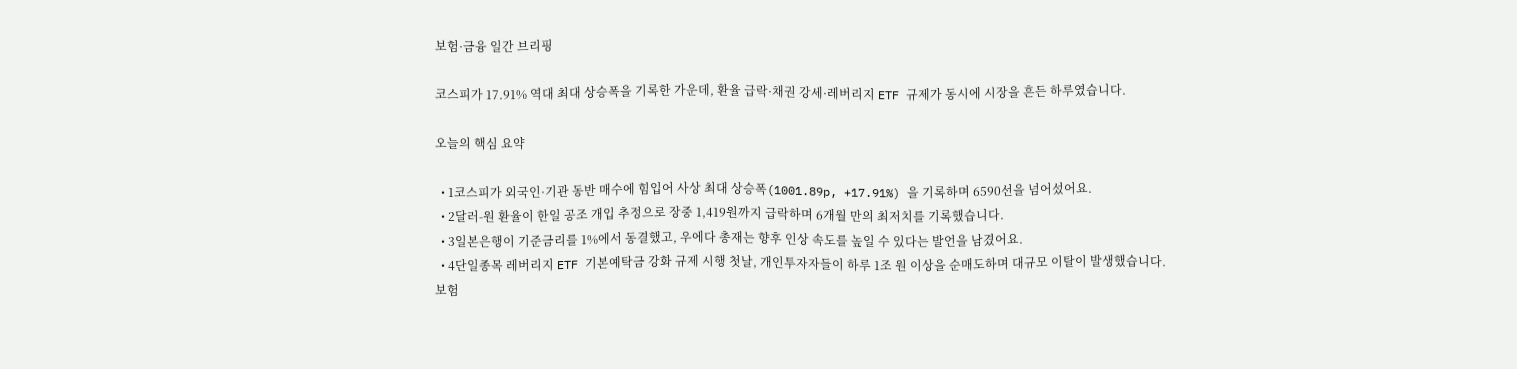보험·금융 일간 브리핑

코스피가 17.91% 역대 최대 상승폭을 기록한 가운데, 환율 급락·채권 강세·레버리지 ETF 규제가 동시에 시장을 흔든 하루였습니다.

오늘의 핵심 요약

  • 1코스피가 외국인·기관 동반 매수에 힘입어 사상 최대 상승폭(1001.89p, +17.91%) 을 기록하며 6590선을 넘어섰어요.
  • 2달러-원 환율이 한일 공조 개입 추정으로 장중 1,419원까지 급락하며 6개월 만의 최저치를 기록했습니다.
  • 3일본은행이 기준금리를 1%에서 동결했고, 우에다 총재는 향후 인상 속도를 높일 수 있다는 발언을 남겼어요.
  • 4단일종목 레버리지 ETF 기본예탁금 강화 규제 시행 첫날, 개인투자자들이 하루 1조 원 이상을 순매도하며 대규모 이탈이 발생했습니다.
보험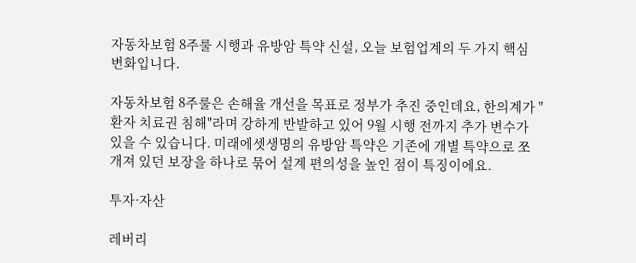자동차보험 8주룰 시행과 유방암 특약 신설, 오늘 보험업계의 두 가지 핵심 변화입니다.

자동차보험 8주룰은 손해율 개선을 목표로 정부가 추진 중인데요, 한의계가 "환자 치료권 침해"라며 강하게 반발하고 있어 9월 시행 전까지 추가 변수가 있을 수 있습니다. 미래에셋생명의 유방암 특약은 기존에 개별 특약으로 쪼개져 있던 보장을 하나로 묶어 설계 편의성을 높인 점이 특징이에요.

투자·자산

레버리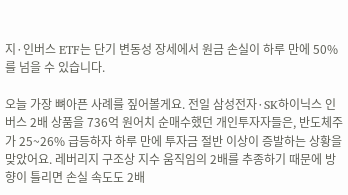지·인버스 ETF는 단기 변동성 장세에서 원금 손실이 하루 만에 50%를 넘을 수 있습니다.

오늘 가장 뼈아픈 사례를 짚어볼게요. 전일 삼성전자·SK하이닉스 인버스 2배 상품을 736억 원어치 순매수했던 개인투자자들은, 반도체주가 25~26% 급등하자 하루 만에 투자금 절반 이상이 증발하는 상황을 맞았어요. 레버리지 구조상 지수 움직임의 2배를 추종하기 때문에 방향이 틀리면 손실 속도도 2배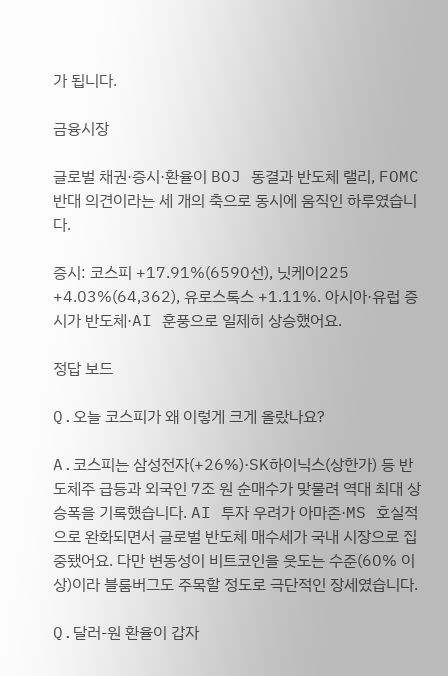가 됩니다.

금융시장

글로벌 채권·증시·환율이 BOJ 동결과 반도체 랠리, FOMC 반대 의견이라는 세 개의 축으로 동시에 움직인 하루였습니다.

증시: 코스피 +17.91%(6590선), 닛케이225 +4.03%(64,362), 유로스톡스 +1.11%. 아시아·유럽 증시가 반도체·AI 훈풍으로 일제히 상승했어요.

정답 보드

Q.오늘 코스피가 왜 이렇게 크게 올랐나요?

A.코스피는 삼성전자(+26%)·SK하이닉스(상한가) 등 반도체주 급등과 외국인 7조 원 순매수가 맞물려 역대 최대 상승폭을 기록했습니다. AI 투자 우려가 아마존·MS 호실적으로 완화되면서 글로벌 반도체 매수세가 국내 시장으로 집중됐어요. 다만 변동성이 비트코인을 웃도는 수준(60% 이상)이라 블룸버그도 주목할 정도로 극단적인 장세였습니다.

Q.달러-원 환율이 갑자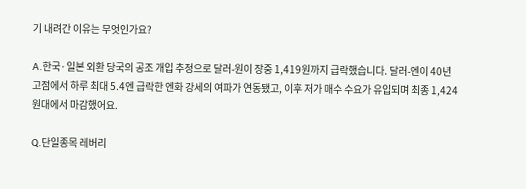기 내려간 이유는 무엇인가요?

A.한국·일본 외환 당국의 공조 개입 추정으로 달러-원이 장중 1,419원까지 급락했습니다. 달러-엔이 40년 고점에서 하루 최대 5.4엔 급락한 엔화 강세의 여파가 연동됐고, 이후 저가 매수 수요가 유입되며 최종 1,424원대에서 마감했어요.

Q.단일종목 레버리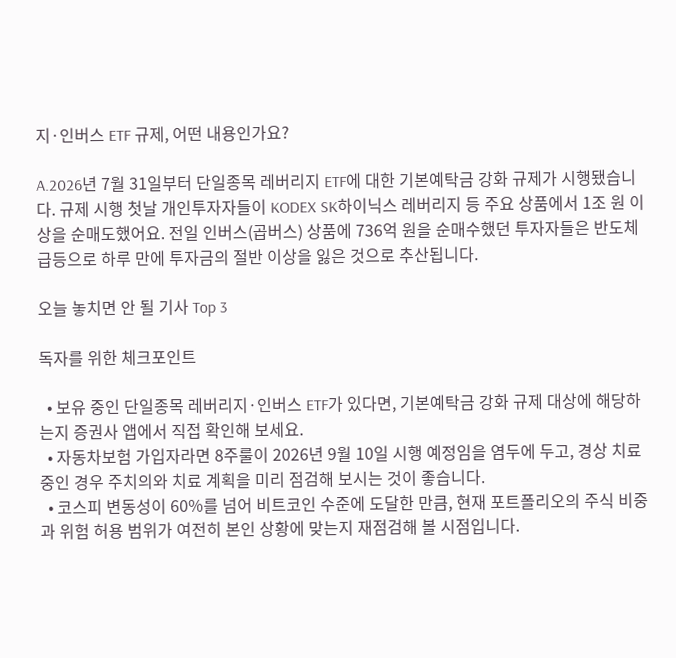지·인버스 ETF 규제, 어떤 내용인가요?

A.2026년 7월 31일부터 단일종목 레버리지 ETF에 대한 기본예탁금 강화 규제가 시행됐습니다. 규제 시행 첫날 개인투자자들이 KODEX SK하이닉스 레버리지 등 주요 상품에서 1조 원 이상을 순매도했어요. 전일 인버스(곱버스) 상품에 736억 원을 순매수했던 투자자들은 반도체 급등으로 하루 만에 투자금의 절반 이상을 잃은 것으로 추산됩니다.

오늘 놓치면 안 될 기사 Top 3

독자를 위한 체크포인트

  • 보유 중인 단일종목 레버리지·인버스 ETF가 있다면, 기본예탁금 강화 규제 대상에 해당하는지 증권사 앱에서 직접 확인해 보세요.
  • 자동차보험 가입자라면 8주룰이 2026년 9월 10일 시행 예정임을 염두에 두고, 경상 치료 중인 경우 주치의와 치료 계획을 미리 점검해 보시는 것이 좋습니다.
  • 코스피 변동성이 60%를 넘어 비트코인 수준에 도달한 만큼, 현재 포트폴리오의 주식 비중과 위험 허용 범위가 여전히 본인 상황에 맞는지 재점검해 볼 시점입니다.